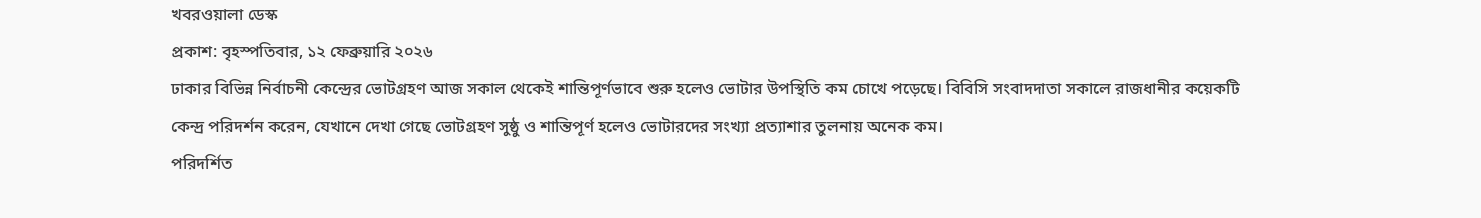খবরওয়ালা ডেস্ক
প্রকাশ: বৃহস্পতিবার, ১২ ফেব্রুয়ারি ২০২৬
ঢাকার বিভিন্ন নির্বাচনী কেন্দ্রের ভোটগ্রহণ আজ সকাল থেকেই শান্তিপূর্ণভাবে শুরু হলেও ভোটার উপস্থিতি কম চোখে পড়েছে। বিবিসি সংবাদদাতা সকালে রাজধানীর কয়েকটি কেন্দ্র পরিদর্শন করেন, যেখানে দেখা গেছে ভোটগ্রহণ সুষ্ঠু ও শান্তিপূর্ণ হলেও ভোটারদের সংখ্যা প্রত্যাশার তুলনায় অনেক কম।
পরিদর্শিত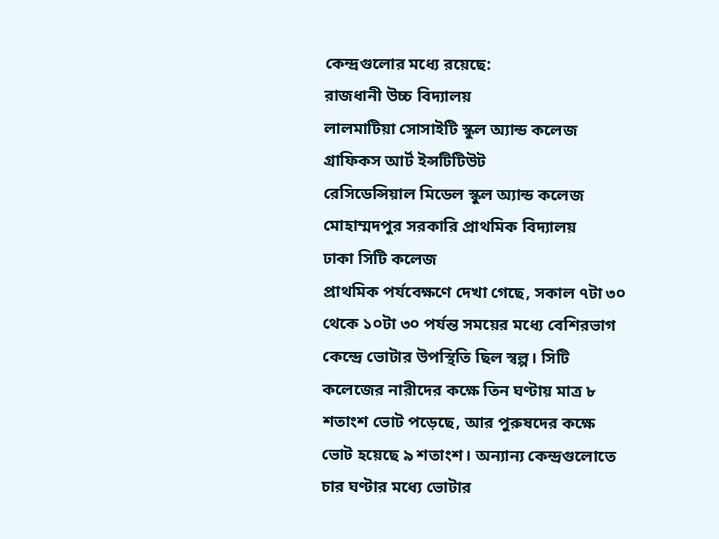কেন্দ্রগুলোর মধ্যে রয়েছে:
রাজধানী উচ্চ বিদ্যালয়
লালমাটিয়া সোসাইটি স্কুল অ্যান্ড কলেজ
গ্রাফিকস আর্ট ইন্সটিটিউট
রেসিডেন্সিয়াল মিডেল স্কুল অ্যান্ড কলেজ
মোহাম্মদপুর সরকারি প্রাথমিক বিদ্যালয়
ঢাকা সিটি কলেজ
প্রাথমিক পর্যবেক্ষণে দেখা গেছে, সকাল ৭টা ৩০ থেকে ১০টা ৩০ পর্যন্ত সময়ের মধ্যে বেশিরভাগ কেন্দ্রে ভোটার উপস্থিতি ছিল স্বল্প। সিটি কলেজের নারীদের কক্ষে তিন ঘণ্টায় মাত্র ৮ শতাংশ ভোট পড়েছে, আর পুরুষদের কক্ষে ভোট হয়েছে ৯ শতাংশ। অন্যান্য কেন্দ্রগুলোতে চার ঘণ্টার মধ্যে ভোটার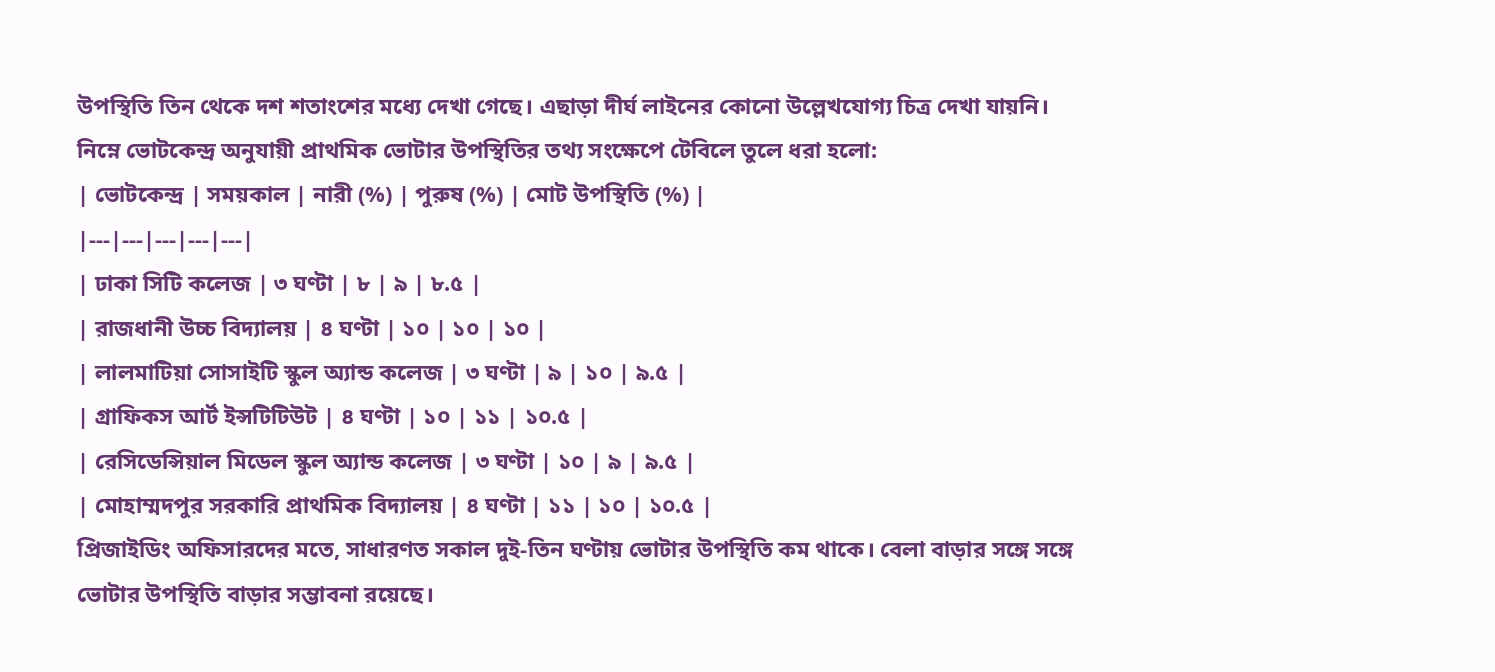উপস্থিতি তিন থেকে দশ শতাংশের মধ্যে দেখা গেছে। এছাড়া দীর্ঘ লাইনের কোনো উল্লেখযোগ্য চিত্র দেখা যায়নি।
নিম্নে ভোটকেন্দ্র অনুযায়ী প্রাথমিক ভোটার উপস্থিতির তথ্য সংক্ষেপে টেবিলে তুলে ধরা হলো:
| ভোটকেন্দ্র | সময়কাল | নারী (%) | পুরুষ (%) | মোট উপস্থিতি (%) |
|---|---|---|---|---|
| ঢাকা সিটি কলেজ | ৩ ঘণ্টা | ৮ | ৯ | ৮.৫ |
| রাজধানী উচ্চ বিদ্যালয় | ৪ ঘণ্টা | ১০ | ১০ | ১০ |
| লালমাটিয়া সোসাইটি স্কুল অ্যান্ড কলেজ | ৩ ঘণ্টা | ৯ | ১০ | ৯.৫ |
| গ্রাফিকস আর্ট ইন্সটিটিউট | ৪ ঘণ্টা | ১০ | ১১ | ১০.৫ |
| রেসিডেন্সিয়াল মিডেল স্কুল অ্যান্ড কলেজ | ৩ ঘণ্টা | ১০ | ৯ | ৯.৫ |
| মোহাম্মদপুর সরকারি প্রাথমিক বিদ্যালয় | ৪ ঘণ্টা | ১১ | ১০ | ১০.৫ |
প্রিজাইডিং অফিসারদের মতে, সাধারণত সকাল দুই-তিন ঘণ্টায় ভোটার উপস্থিতি কম থাকে। বেলা বাড়ার সঙ্গে সঙ্গে ভোটার উপস্থিতি বাড়ার সম্ভাবনা রয়েছে।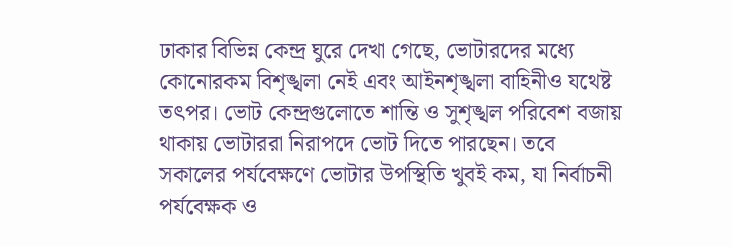ঢাকার বিভিন্ন কেন্দ্র ঘুরে দেখা গেছে, ভোটারদের মধ্যে কোনোরকম বিশৃঙ্খলা নেই এবং আইনশৃঙ্খলা বাহিনীও যথেষ্ট তৎপর। ভোট কেন্দ্রগুলোতে শান্তি ও সুশৃঙ্খল পরিবেশ বজায় থাকায় ভোটাররা নিরাপদে ভোট দিতে পারছেন। তবে সকালের পর্যবেক্ষণে ভোটার উপস্থিতি খুবই কম, যা নির্বাচনী পর্যবেক্ষক ও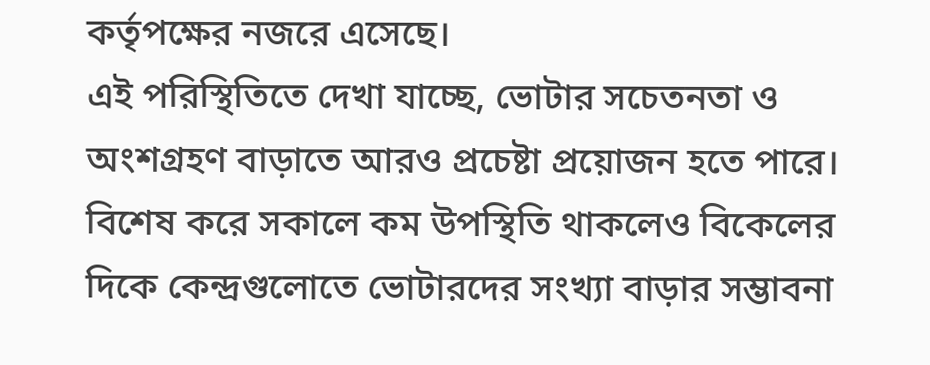কর্তৃপক্ষের নজরে এসেছে।
এই পরিস্থিতিতে দেখা যাচ্ছে, ভোটার সচেতনতা ও অংশগ্রহণ বাড়াতে আরও প্রচেষ্টা প্রয়োজন হতে পারে। বিশেষ করে সকালে কম উপস্থিতি থাকলেও বিকেলের দিকে কেন্দ্রগুলোতে ভোটারদের সংখ্যা বাড়ার সম্ভাবনা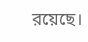রয়েছে।